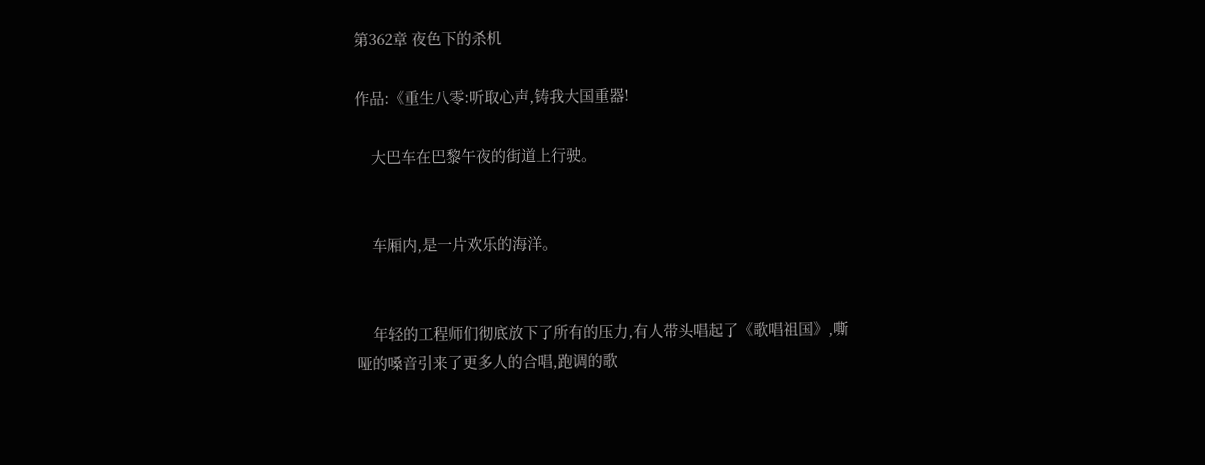第362章 夜色下的杀机

作品:《重生八零:听取心声,铸我大国重器!

    大巴车在巴黎午夜的街道上行驶。


    车厢内,是一片欢乐的海洋。


    年轻的工程师们彻底放下了所有的压力,有人带头唱起了《歌唱祖国》,嘶哑的嗓音引来了更多人的合唱,跑调的歌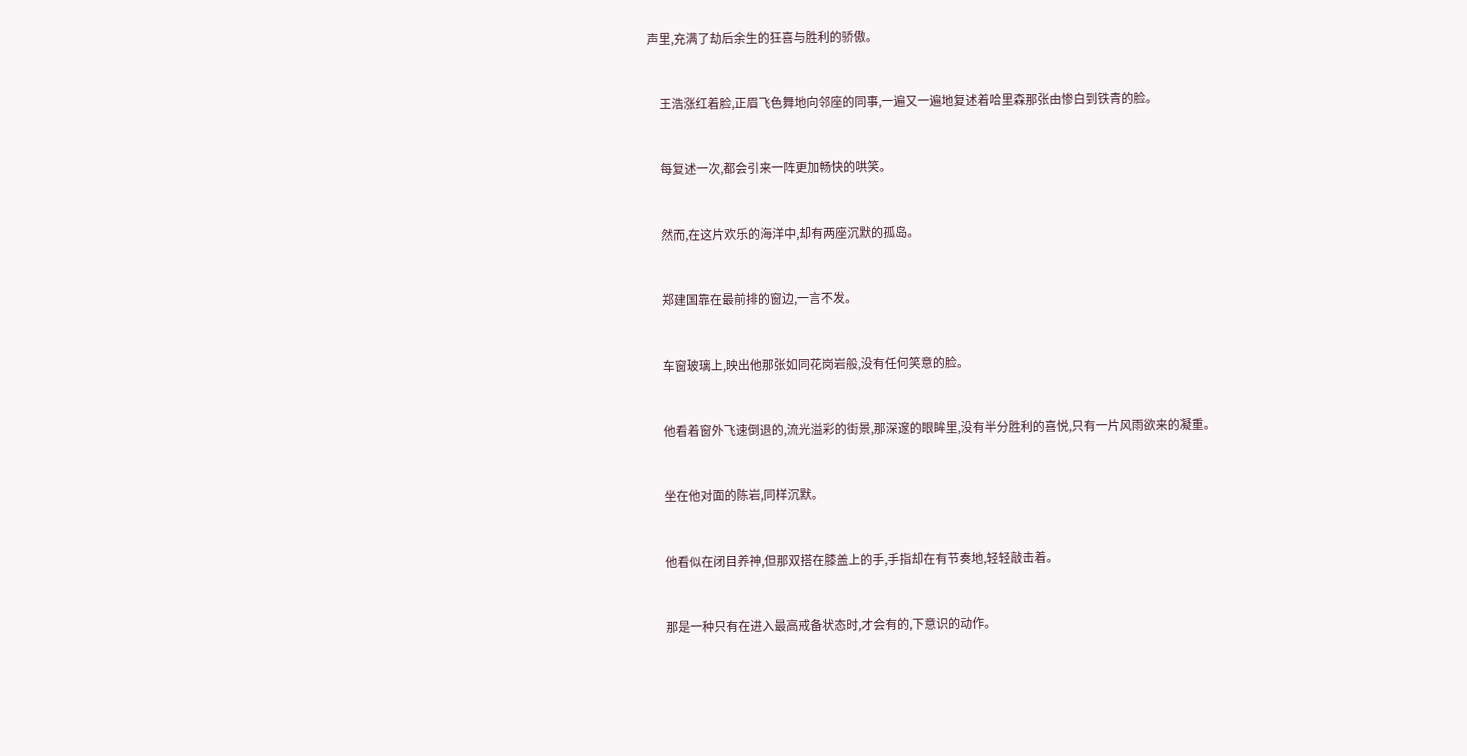声里,充满了劫后余生的狂喜与胜利的骄傲。


    王浩涨红着脸,正眉飞色舞地向邻座的同事,一遍又一遍地复述着哈里森那张由惨白到铁青的脸。


    每复述一次,都会引来一阵更加畅快的哄笑。


    然而,在这片欢乐的海洋中,却有两座沉默的孤岛。


    郑建国靠在最前排的窗边,一言不发。


    车窗玻璃上,映出他那张如同花岗岩般,没有任何笑意的脸。


    他看着窗外飞速倒退的,流光溢彩的街景,那深邃的眼眸里,没有半分胜利的喜悦,只有一片风雨欲来的凝重。


    坐在他对面的陈岩,同样沉默。


    他看似在闭目养神,但那双搭在膝盖上的手,手指却在有节奏地,轻轻敲击着。


    那是一种只有在进入最高戒备状态时,才会有的,下意识的动作。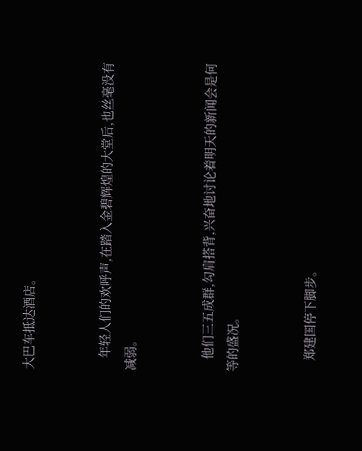大巴车抵达酒店。


    年轻人们的欢呼声,在踏入金碧辉煌的大堂后,也丝毫没有减弱。


    他们三五成群,勾肩搭背,兴奋地讨论着明天的新闻会是何等的盛况。


    郑建国停下脚步。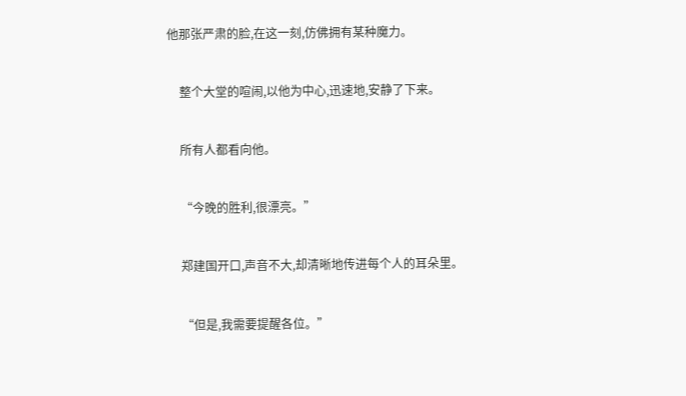他那张严肃的脸,在这一刻,仿佛拥有某种魔力。


    整个大堂的喧闹,以他为中心,迅速地,安静了下来。


    所有人都看向他。


    “今晚的胜利,很漂亮。”


    郑建国开口,声音不大,却清晰地传进每个人的耳朵里。


    “但是,我需要提醒各位。”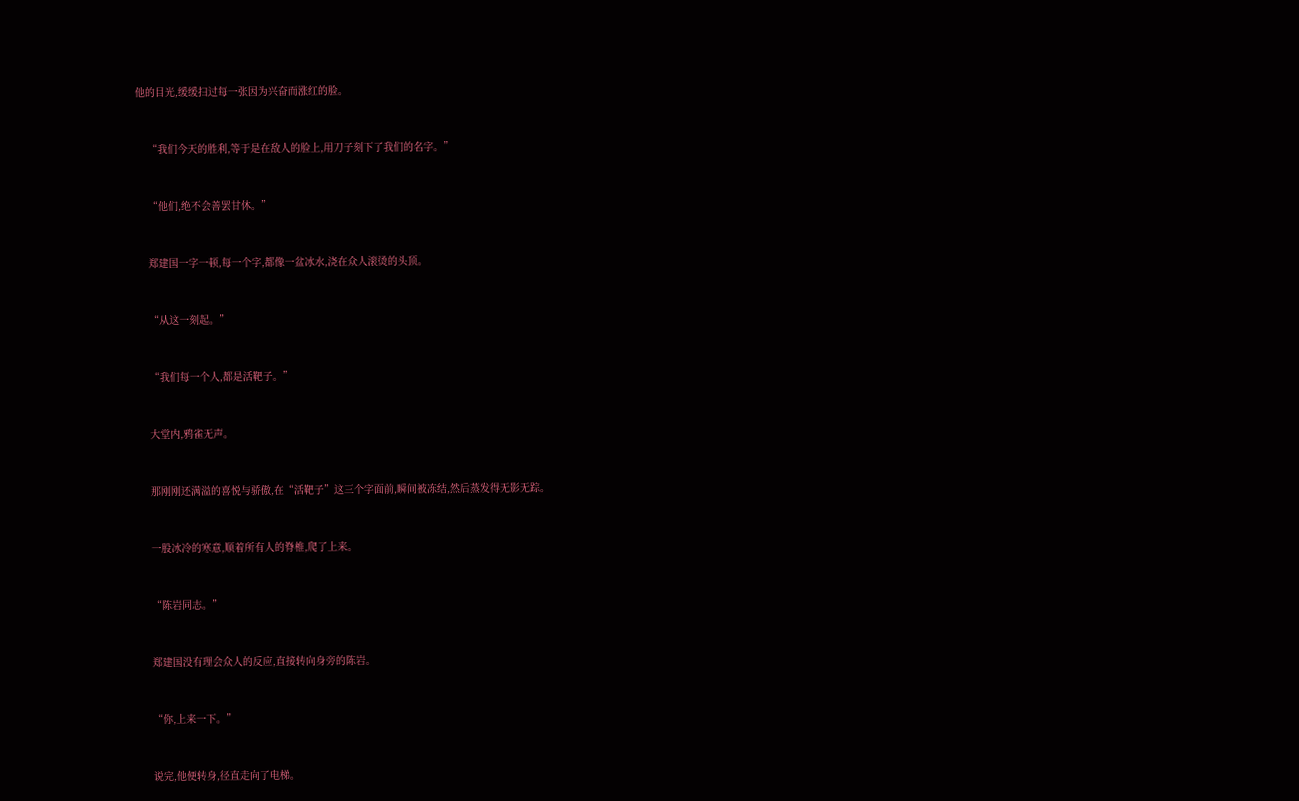他的目光,缓缓扫过每一张因为兴奋而涨红的脸。


    “我们今天的胜利,等于是在敌人的脸上,用刀子刻下了我们的名字。”


    “他们,绝不会善罢甘休。”


    郑建国一字一顿,每一个字,都像一盆冰水,浇在众人滚烫的头顶。


    “从这一刻起。”


    “我们每一个人,都是活靶子。”


    大堂内,鸦雀无声。


    那刚刚还满溢的喜悦与骄傲,在“活靶子”这三个字面前,瞬间被冻结,然后蒸发得无影无踪。


    一股冰冷的寒意,顺着所有人的脊椎,爬了上来。


    “陈岩同志。”


    郑建国没有理会众人的反应,直接转向身旁的陈岩。


    “你,上来一下。”


    说完,他便转身,径直走向了电梯。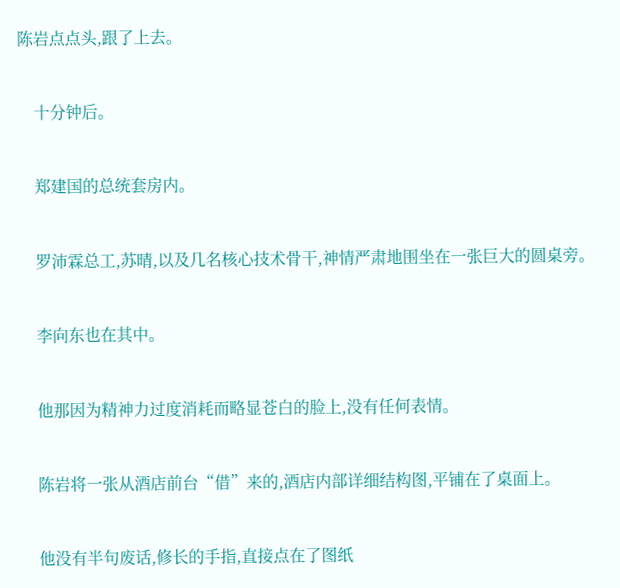陈岩点点头,跟了上去。


    十分钟后。


    郑建国的总统套房内。


    罗沛霖总工,苏晴,以及几名核心技术骨干,神情严肃地围坐在一张巨大的圆桌旁。


    李向东也在其中。


    他那因为精神力过度消耗而略显苍白的脸上,没有任何表情。


    陈岩将一张从酒店前台“借”来的,酒店内部详细结构图,平铺在了桌面上。


    他没有半句废话,修长的手指,直接点在了图纸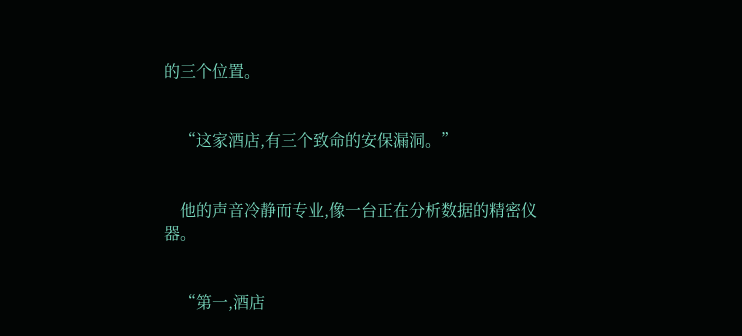的三个位置。


    “这家酒店,有三个致命的安保漏洞。”


    他的声音冷静而专业,像一台正在分析数据的精密仪器。


    “第一,酒店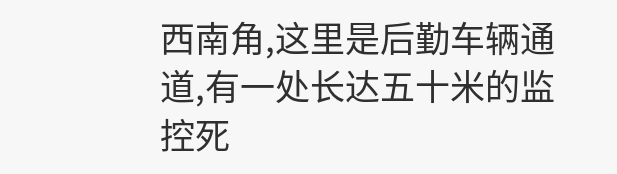西南角,这里是后勤车辆通道,有一处长达五十米的监控死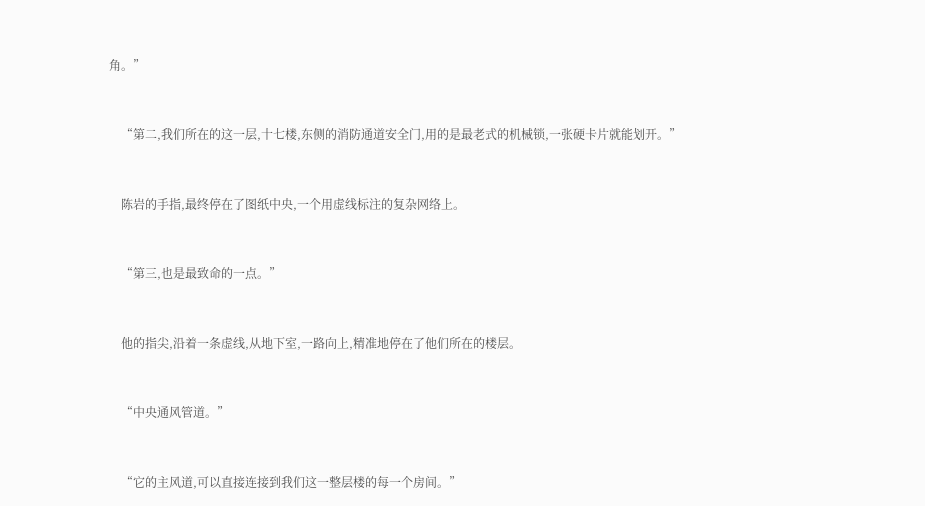角。”


    “第二,我们所在的这一层,十七楼,东侧的消防通道安全门,用的是最老式的机械锁,一张硬卡片就能划开。”


    陈岩的手指,最终停在了图纸中央,一个用虚线标注的复杂网络上。


    “第三,也是最致命的一点。”


    他的指尖,沿着一条虚线,从地下室,一路向上,精准地停在了他们所在的楼层。


    “中央通风管道。”


    “它的主风道,可以直接连接到我们这一整层楼的每一个房间。”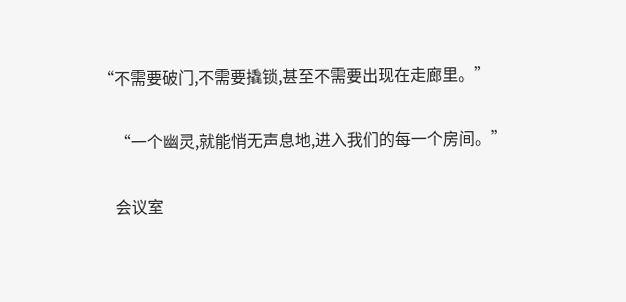“不需要破门,不需要撬锁,甚至不需要出现在走廊里。”


    “一个幽灵,就能悄无声息地,进入我们的每一个房间。”


    会议室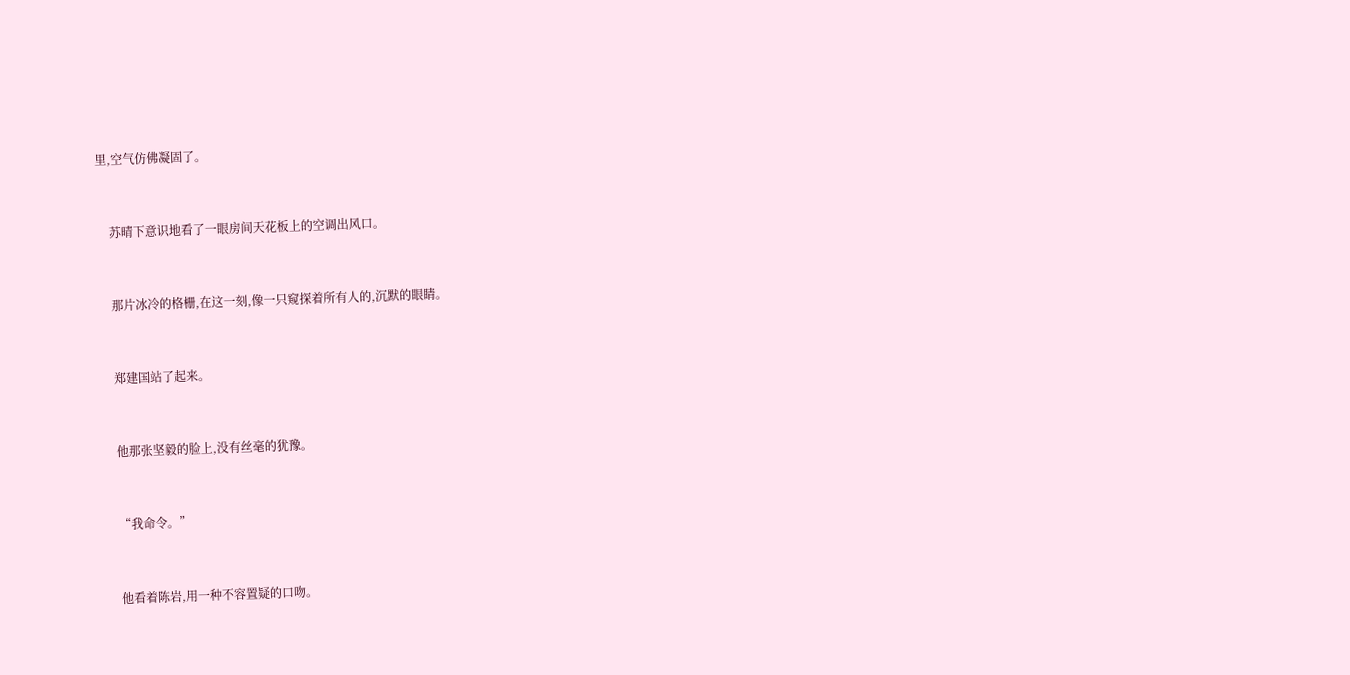里,空气仿佛凝固了。


    苏晴下意识地看了一眼房间天花板上的空调出风口。


    那片冰冷的格栅,在这一刻,像一只窥探着所有人的,沉默的眼睛。


    郑建国站了起来。


    他那张坚毅的脸上,没有丝毫的犹豫。


    “我命令。”


    他看着陈岩,用一种不容置疑的口吻。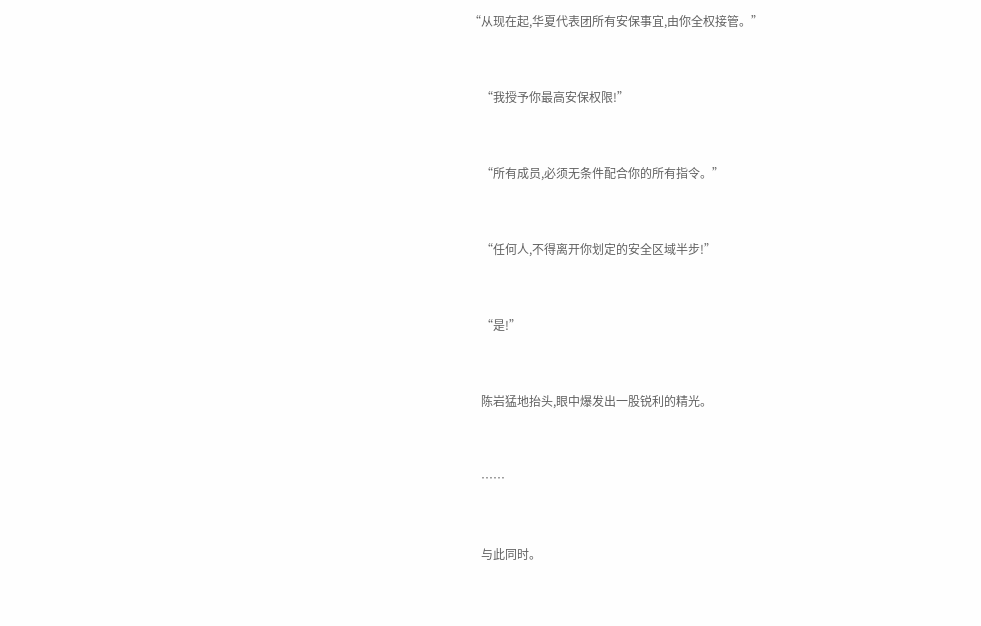“从现在起,华夏代表团所有安保事宜,由你全权接管。”


    “我授予你最高安保权限!”


    “所有成员,必须无条件配合你的所有指令。”


    “任何人,不得离开你划定的安全区域半步!”


    “是!”


    陈岩猛地抬头,眼中爆发出一股锐利的精光。


    ……


    与此同时。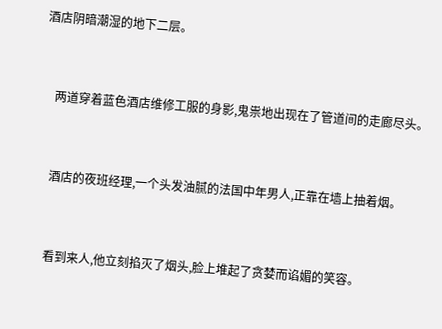酒店阴暗潮湿的地下二层。


    两道穿着蓝色酒店维修工服的身影,鬼祟地出现在了管道间的走廊尽头。


    酒店的夜班经理,一个头发油腻的法国中年男人,正靠在墙上抽着烟。


    看到来人,他立刻掐灭了烟头,脸上堆起了贪婪而谄媚的笑容。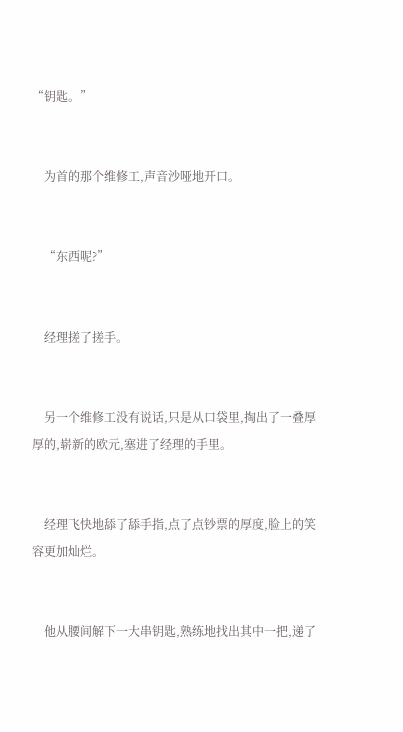“钥匙。”


    为首的那个维修工,声音沙哑地开口。


    “东西呢?”


    经理搓了搓手。


    另一个维修工没有说话,只是从口袋里,掏出了一叠厚厚的,崭新的欧元,塞进了经理的手里。


    经理飞快地舔了舔手指,点了点钞票的厚度,脸上的笑容更加灿烂。


    他从腰间解下一大串钥匙,熟练地找出其中一把,递了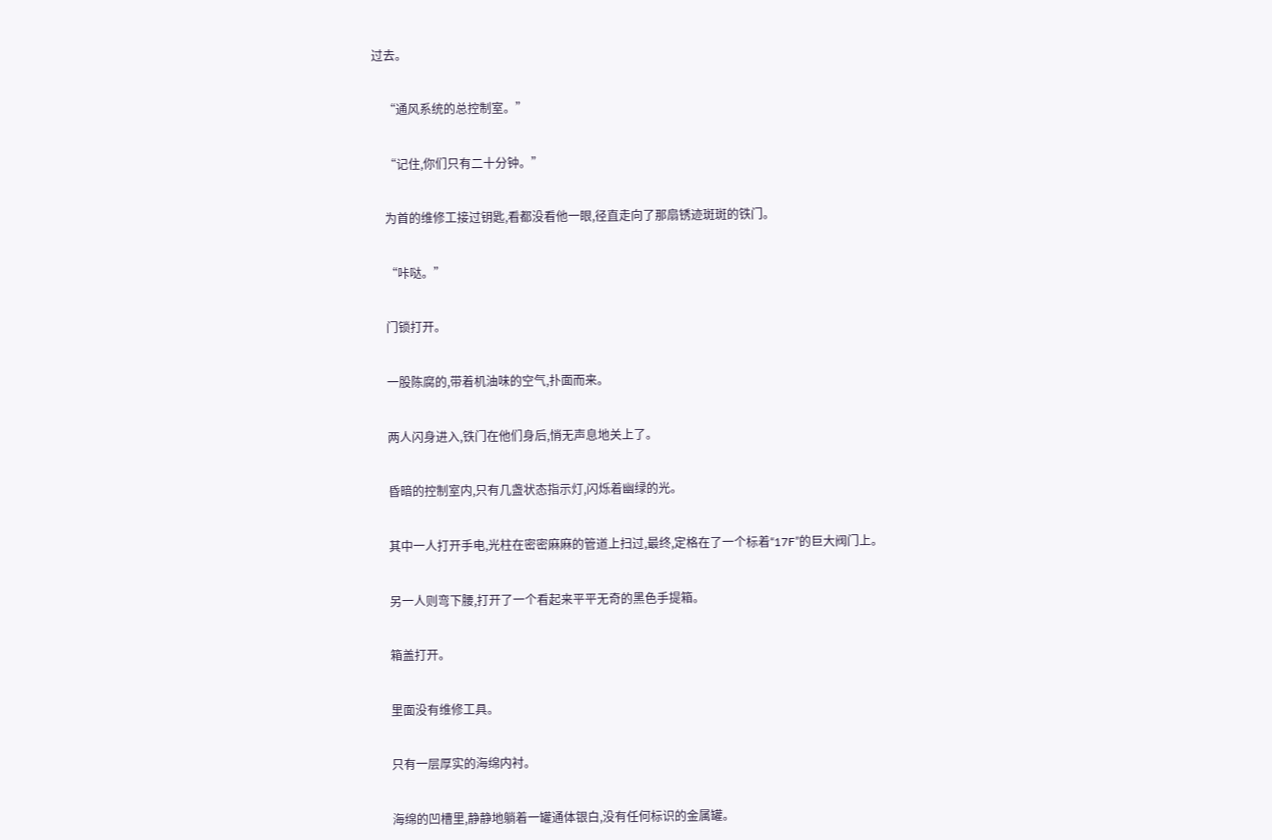过去。


    “通风系统的总控制室。”


    “记住,你们只有二十分钟。”


    为首的维修工接过钥匙,看都没看他一眼,径直走向了那扇锈迹斑斑的铁门。


    “咔哒。”


    门锁打开。


    一股陈腐的,带着机油味的空气,扑面而来。


    两人闪身进入,铁门在他们身后,悄无声息地关上了。


    昏暗的控制室内,只有几盏状态指示灯,闪烁着幽绿的光。


    其中一人打开手电,光柱在密密麻麻的管道上扫过,最终,定格在了一个标着“17F”的巨大阀门上。


    另一人则弯下腰,打开了一个看起来平平无奇的黑色手提箱。


    箱盖打开。


    里面没有维修工具。


    只有一层厚实的海绵内衬。


    海绵的凹槽里,静静地躺着一罐通体银白,没有任何标识的金属罐。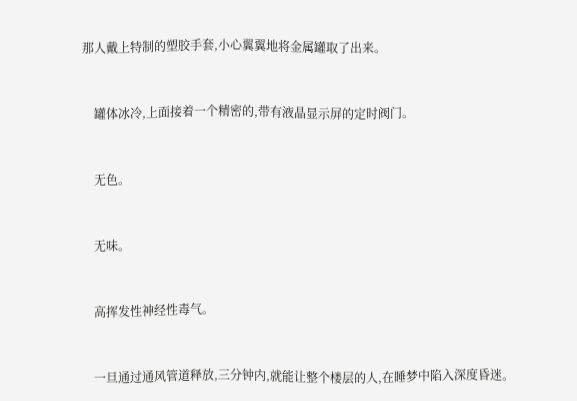那人戴上特制的塑胶手套,小心翼翼地将金属罐取了出来。


    罐体冰冷,上面接着一个精密的,带有液晶显示屏的定时阀门。


    无色。


    无味。


    高挥发性神经性毒气。


    一旦通过通风管道释放,三分钟内,就能让整个楼层的人,在睡梦中陷入深度昏迷。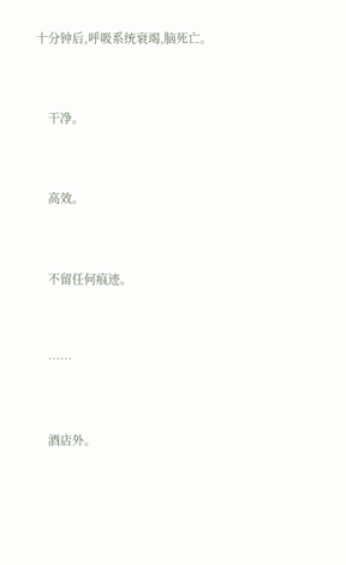十分钟后,呼吸系统衰竭,脑死亡。


    干净。


    高效。


    不留任何痕迹。


    ……


    酒店外。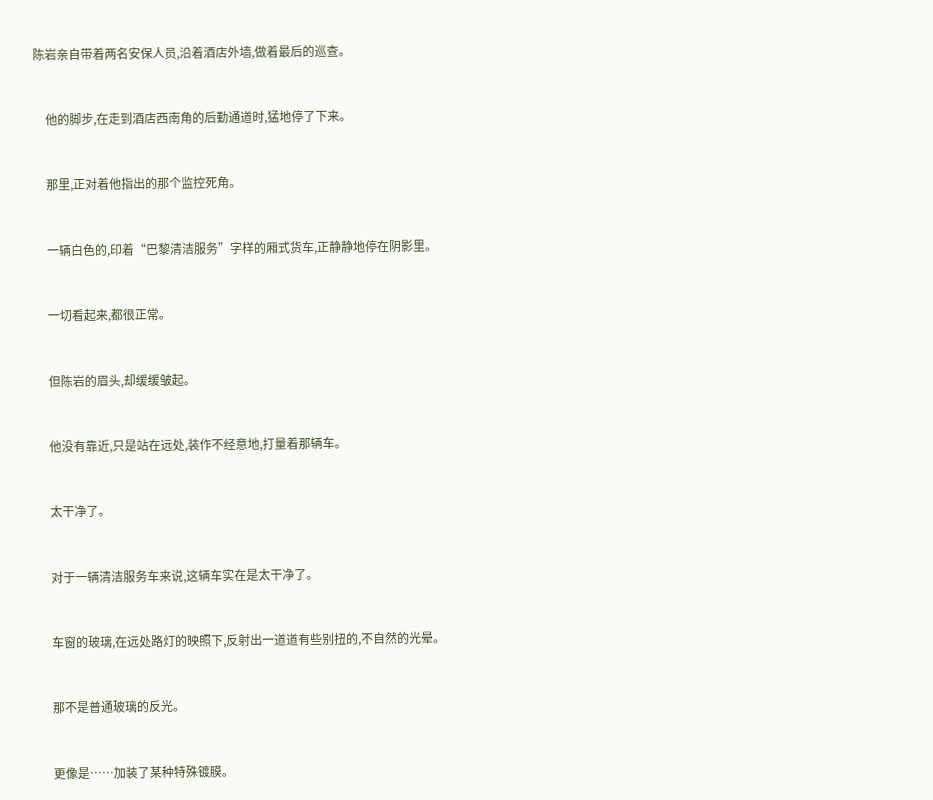陈岩亲自带着两名安保人员,沿着酒店外墙,做着最后的巡查。


    他的脚步,在走到酒店西南角的后勤通道时,猛地停了下来。


    那里,正对着他指出的那个监控死角。


    一辆白色的,印着“巴黎清洁服务”字样的厢式货车,正静静地停在阴影里。


    一切看起来,都很正常。


    但陈岩的眉头,却缓缓皱起。


    他没有靠近,只是站在远处,装作不经意地,打量着那辆车。


    太干净了。


    对于一辆清洁服务车来说,这辆车实在是太干净了。


    车窗的玻璃,在远处路灯的映照下,反射出一道道有些别扭的,不自然的光晕。


    那不是普通玻璃的反光。


    更像是……加装了某种特殊镀膜。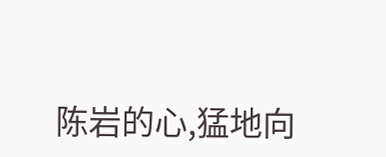陈岩的心,猛地向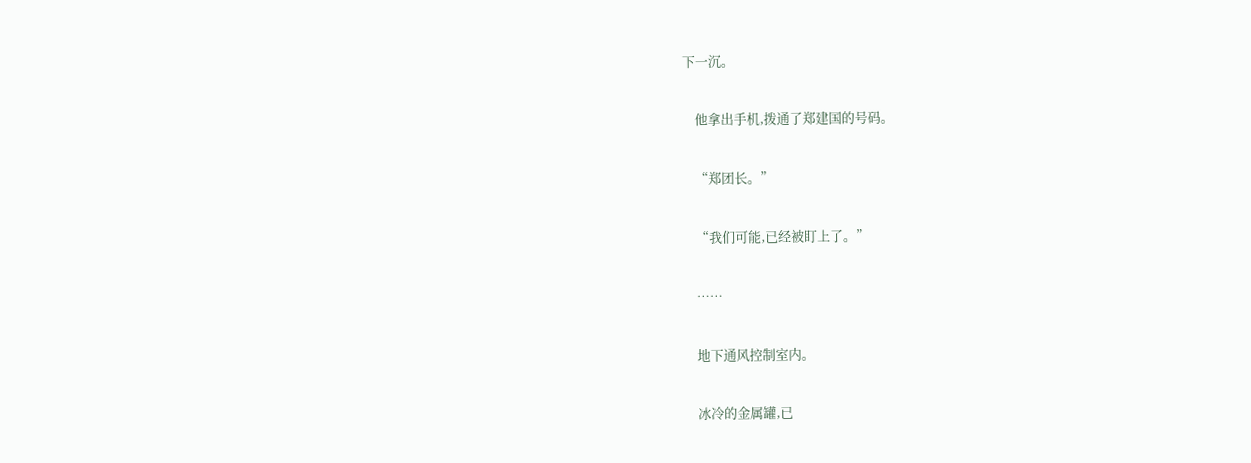下一沉。


    他拿出手机,拨通了郑建国的号码。


    “郑团长。”


    “我们可能,已经被盯上了。”


    ……


    地下通风控制室内。


    冰冷的金属罐,已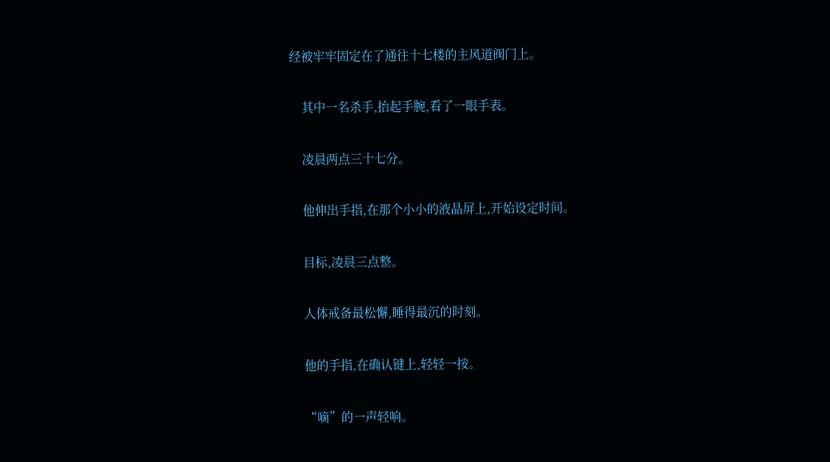经被牢牢固定在了通往十七楼的主风道阀门上。


    其中一名杀手,抬起手腕,看了一眼手表。


    凌晨两点三十七分。


    他伸出手指,在那个小小的液晶屏上,开始设定时间。


    目标,凌晨三点整。


    人体戒备最松懈,睡得最沉的时刻。


    他的手指,在确认键上,轻轻一按。


    “嘀”的一声轻响。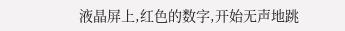液晶屏上,红色的数字,开始无声地跳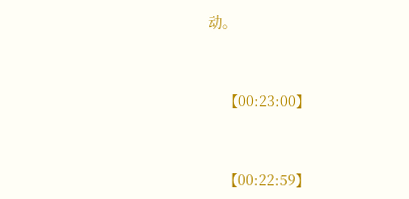动。


    【00:23:00】


    【00:22:59】